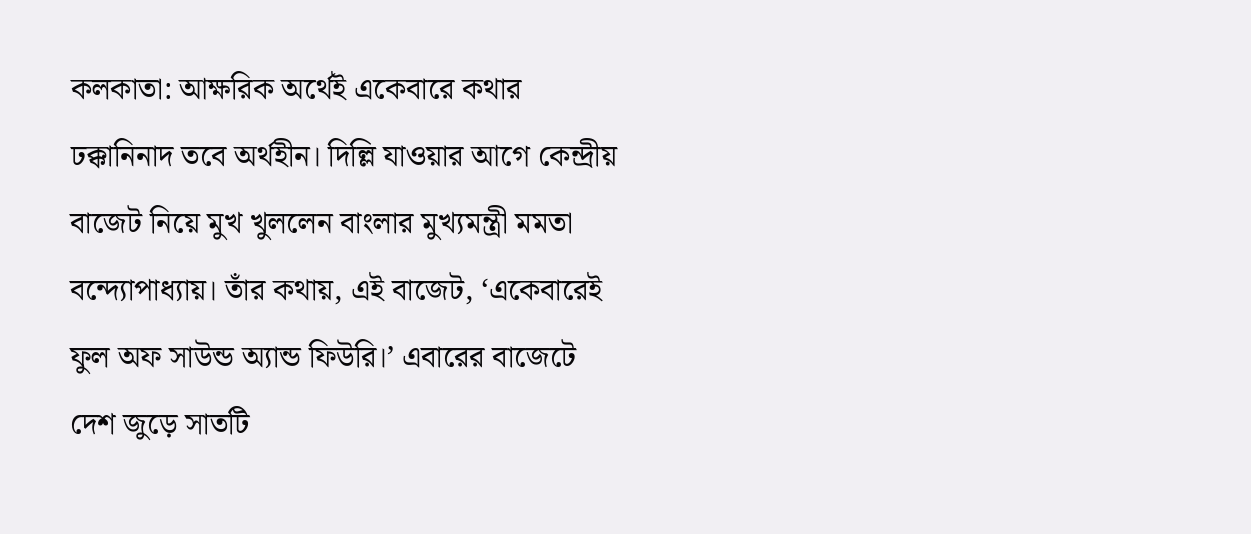কলকাতা: আক্ষরিক অর্থেই একেবারে কথার ঢক্কানিনাদ তবে অর্থহীন। দিল্লি যাওয়ার আগে কেন্দ্রীয় বাজেট নিয়ে মুখ খুললেন বাংলার মুখ্যমন্ত্রী মমতা বন্দ্যোপাধ্যায়। তাঁর কথায়, এই বাজেট, ‘একেবারেই ফুল অফ সাউন্ড অ্যান্ড ফিউরি।’ এবারের বাজেটে দেশ জুড়ে সাতটি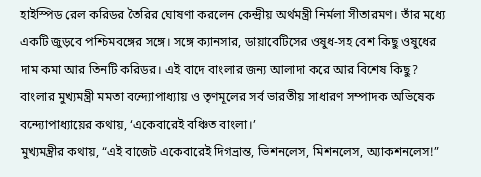হাইস্পিড রেল করিডর তৈরির ঘোষণা করলেন কেন্দ্রীয় অর্থমন্ত্রী নির্মলা সীতারমণ। তাঁর মধ্যে একটি জুড়বে পশ্চিমবঙ্গের সঙ্গে। সঙ্গে ক্যানসার, ডায়াবেটিসের ওষুধ-সহ বেশ কিছু ওষুধের দাম কমা আর তিনটি করিডর। এই বাদে বাংলার জন্য আলাদা করে আর বিশেষ কিছু? বাংলার মুখ্যমন্ত্রী মমতা বন্দ্যোপাধ্যায় ও তৃণমূলের সর্ব ভারতীয় সাধারণ সম্পাদক অভিষেক বন্দ্যোপাধ্যায়ের কথায়, ‘একেবারেই বঞ্চিত বাংলা।’
মুখ্যমন্ত্রীর কথায়, “এই বাজেট একেবারেই দিগভ্রান্ত, ভিশনলেস, মিশনলেস, অ্যাকশনলেস!”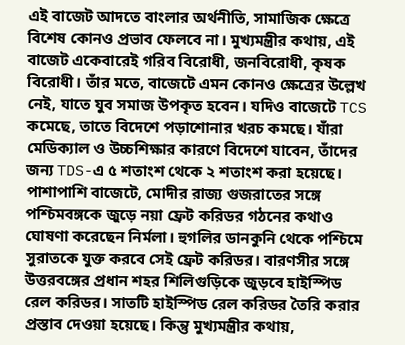এই বাজেট আদতে বাংলার অর্থনীতি, সামাজিক ক্ষেত্রে বিশেষ কোনও প্রভাব ফেলবে না। মুখ্যমন্ত্রীর কথায়, এই বাজেট একেবারেই গরিব বিরোধী, জনবিরোধী, কৃষক বিরোধী। তাঁর মতে, বাজেটে এমন কোনও ক্ষেত্রের উল্লেখ নেই, যাতে যুব সমাজ উপকৃত হবেন। যদিও বাজেটে TCS কমেছে, তাতে বিদেশে পড়াশোনার খরচ কমছে। যাঁরা মেডিক্যাল ও উচ্চশিক্ষার কারণে বিদেশে যাবেন, তাঁদের জন্য TDS-এ ৫ শতাংশ থেকে ২ শতাংশ করা হয়েছে।
পাশাপাশি বাজেটে, মোদীর রাজ্য গুজরাতের সঙ্গে পশ্চিমবঙ্গকে জুড়ে নয়া ফ্রেট করিডর গঠনের কথাও ঘোষণা করেছেন নির্মলা। হুগলির ডানকুনি থেকে পশ্চিমে সুরাতকে যুক্ত করবে সেই ফ্রেট করিডর। বারণসীর সঙ্গে উত্তরবঙ্গের প্রধান শহর শিলিগুড়িকে জুড়বে হাইস্পিড রেল করিডর। সাতটি হাইস্পিড রেল করিডর তৈরি করার প্রস্তাব দেওয়া হয়েছে। কিন্তু মুখ্যমন্ত্রীর কথায়,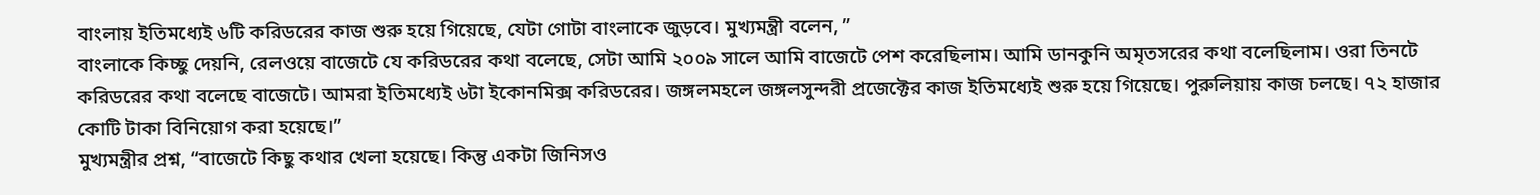বাংলায় ইতিমধ্যেই ৬টি করিডরের কাজ শুরু হয়ে গিয়েছে, যেটা গোটা বাংলাকে জুড়বে। মুখ্যমন্ত্রী বলেন, ”
বাংলাকে কিচ্ছু দেয়নি, রেলওয়ে বাজেটে যে করিডরের কথা বলেছে, সেটা আমি ২০০৯ সালে আমি বাজেটে পেশ করেছিলাম। আমি ডানকুনি অমৃতসরের কথা বলেছিলাম। ওরা তিনটে করিডরের কথা বলেছে বাজেটে। আমরা ইতিমধ্যেই ৬টা ইকোনমিক্স করিডরের। জঙ্গলমহলে জঙ্গলসুন্দরী প্রজেক্টের কাজ ইতিমধ্যেই শুরু হয়ে গিয়েছে। পুরুলিয়ায় কাজ চলছে। ৭২ হাজার কোটি টাকা বিনিয়োগ করা হয়েছে।”
মুখ্যমন্ত্রীর প্রশ্ন, “বাজেটে কিছু কথার খেলা হয়েছে। কিন্তু একটা জিনিসও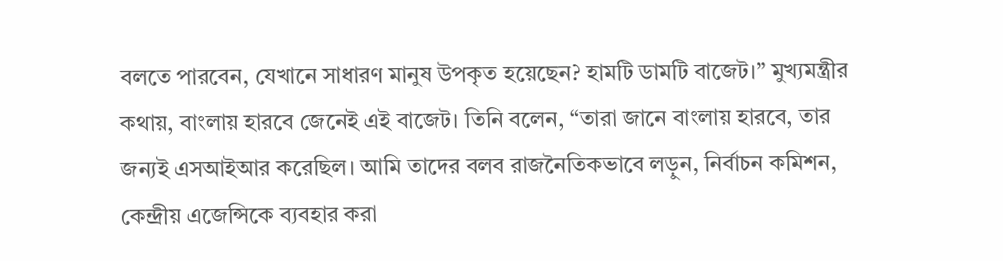বলতে পারবেন, যেখানে সাধারণ মানুষ উপকৃত হয়েছেন? হামটি ডামটি বাজেট।” মুখ্যমন্ত্রীর কথায়, বাংলায় হারবে জেনেই এই বাজেট। তিনি বলেন, “তারা জানে বাংলায় হারবে, তার জন্যই এসআইআর করেছিল। আমি তাদের বলব রাজনৈতিকভাবে লড়ুন, নির্বাচন কমিশন, কেন্দ্রীয় এজেন্সিকে ব্যবহার করা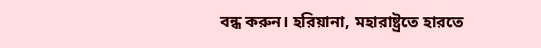বন্ধ করুন। হরিয়ানা, মহারাষ্ট্রতে হারতে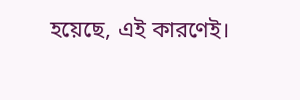হয়েছে, এই কারণেই।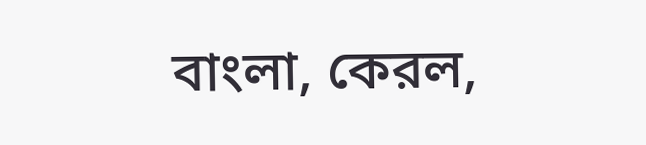বাংলা, কেরল,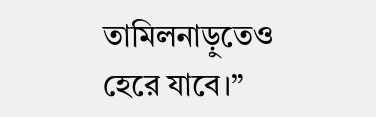তামিলনাড়ুতেও হেরে যাবে।”